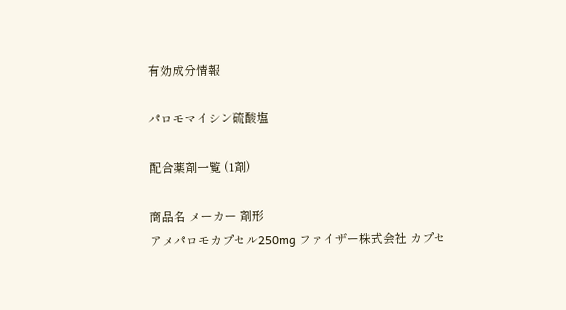有効成分情報

パロモマイシン硫酸塩

配合薬剤一覧 (1剤)

商品名 メーカー 剤形
アメパロモカプセル250mg ファイザー株式会社 カプセ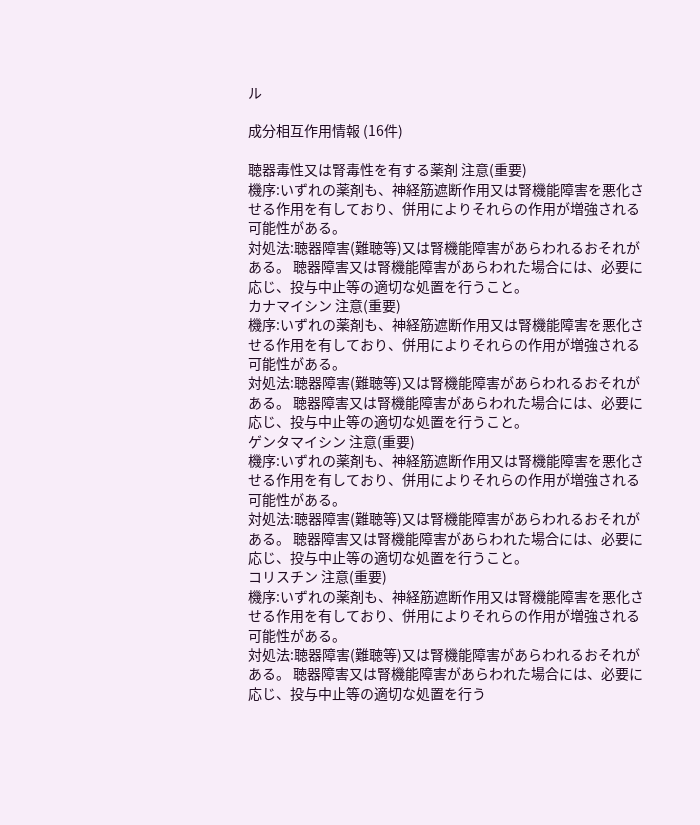ル

成分相互作用情報 (16件)

聴器毒性又は腎毒性を有する薬剤 注意(重要)
機序:いずれの薬剤も、神経筋遮断作用又は腎機能障害を悪化させる作用を有しており、併用によりそれらの作用が増強される可能性がある。
対処法:聴器障害(難聴等)又は腎機能障害があらわれるおそれがある。 聴器障害又は腎機能障害があらわれた場合には、必要に応じ、投与中止等の適切な処置を行うこと。
カナマイシン 注意(重要)
機序:いずれの薬剤も、神経筋遮断作用又は腎機能障害を悪化させる作用を有しており、併用によりそれらの作用が増強される可能性がある。
対処法:聴器障害(難聴等)又は腎機能障害があらわれるおそれがある。 聴器障害又は腎機能障害があらわれた場合には、必要に応じ、投与中止等の適切な処置を行うこと。
ゲンタマイシン 注意(重要)
機序:いずれの薬剤も、神経筋遮断作用又は腎機能障害を悪化させる作用を有しており、併用によりそれらの作用が増強される可能性がある。
対処法:聴器障害(難聴等)又は腎機能障害があらわれるおそれがある。 聴器障害又は腎機能障害があらわれた場合には、必要に応じ、投与中止等の適切な処置を行うこと。
コリスチン 注意(重要)
機序:いずれの薬剤も、神経筋遮断作用又は腎機能障害を悪化させる作用を有しており、併用によりそれらの作用が増強される可能性がある。
対処法:聴器障害(難聴等)又は腎機能障害があらわれるおそれがある。 聴器障害又は腎機能障害があらわれた場合には、必要に応じ、投与中止等の適切な処置を行う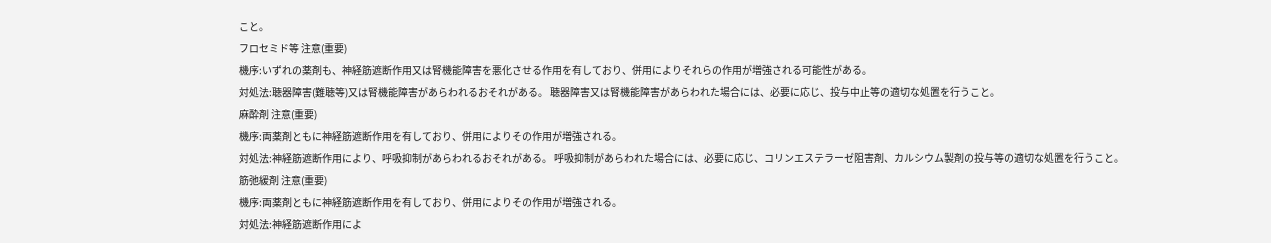こと。
フロセミド等 注意(重要)
機序:いずれの薬剤も、神経筋遮断作用又は腎機能障害を悪化させる作用を有しており、併用によりそれらの作用が増強される可能性がある。
対処法:聴器障害(難聴等)又は腎機能障害があらわれるおそれがある。 聴器障害又は腎機能障害があらわれた場合には、必要に応じ、投与中止等の適切な処置を行うこと。
麻酔剤 注意(重要)
機序:両薬剤ともに神経筋遮断作用を有しており、併用によりその作用が増強される。
対処法:神経筋遮断作用により、呼吸抑制があらわれるおそれがある。 呼吸抑制があらわれた場合には、必要に応じ、コリンエステラーゼ阻害剤、カルシウム製剤の投与等の適切な処置を行うこと。
筋弛緩剤 注意(重要)
機序:両薬剤ともに神経筋遮断作用を有しており、併用によりその作用が増強される。
対処法:神経筋遮断作用によ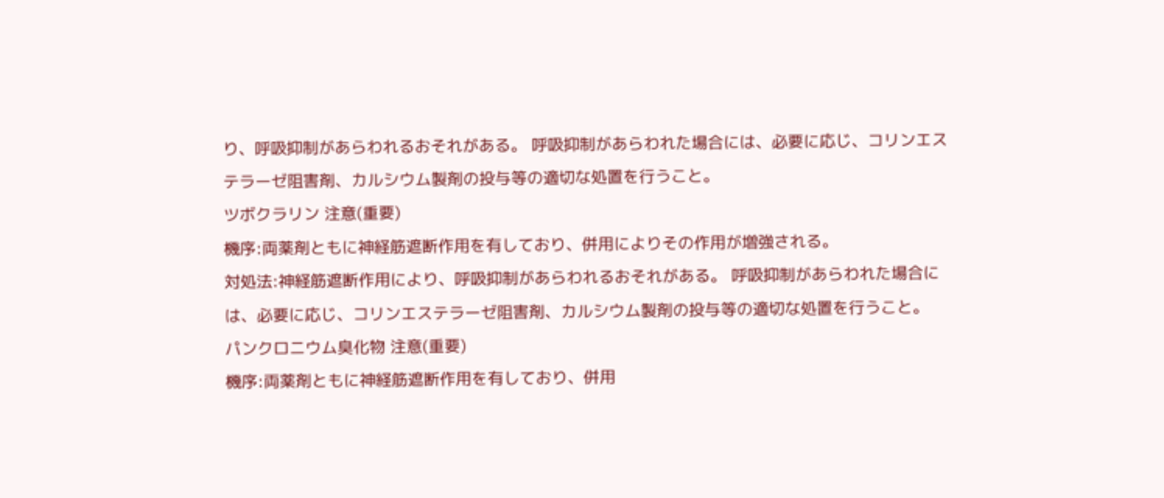り、呼吸抑制があらわれるおそれがある。 呼吸抑制があらわれた場合には、必要に応じ、コリンエステラーゼ阻害剤、カルシウム製剤の投与等の適切な処置を行うこと。
ツボクラリン 注意(重要)
機序:両薬剤ともに神経筋遮断作用を有しており、併用によりその作用が増強される。
対処法:神経筋遮断作用により、呼吸抑制があらわれるおそれがある。 呼吸抑制があらわれた場合には、必要に応じ、コリンエステラーゼ阻害剤、カルシウム製剤の投与等の適切な処置を行うこと。
パンクロニウム臭化物 注意(重要)
機序:両薬剤ともに神経筋遮断作用を有しており、併用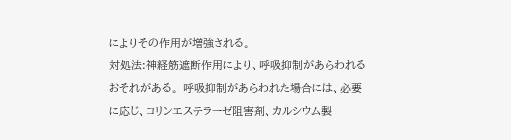によりその作用が増強される。
対処法:神経筋遮断作用により、呼吸抑制があらわれるおそれがある。 呼吸抑制があらわれた場合には、必要に応じ、コリンエステラーゼ阻害剤、カルシウム製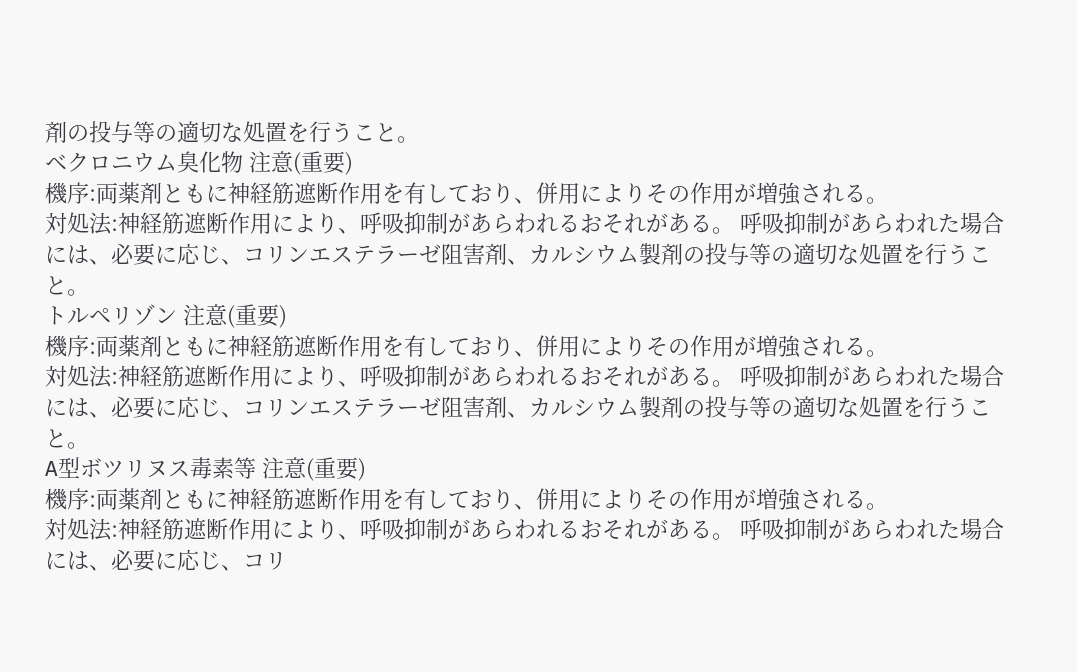剤の投与等の適切な処置を行うこと。
ベクロニウム臭化物 注意(重要)
機序:両薬剤ともに神経筋遮断作用を有しており、併用によりその作用が増強される。
対処法:神経筋遮断作用により、呼吸抑制があらわれるおそれがある。 呼吸抑制があらわれた場合には、必要に応じ、コリンエステラーゼ阻害剤、カルシウム製剤の投与等の適切な処置を行うこと。
トルペリゾン 注意(重要)
機序:両薬剤ともに神経筋遮断作用を有しており、併用によりその作用が増強される。
対処法:神経筋遮断作用により、呼吸抑制があらわれるおそれがある。 呼吸抑制があらわれた場合には、必要に応じ、コリンエステラーゼ阻害剤、カルシウム製剤の投与等の適切な処置を行うこと。
A型ボツリヌス毒素等 注意(重要)
機序:両薬剤ともに神経筋遮断作用を有しており、併用によりその作用が増強される。
対処法:神経筋遮断作用により、呼吸抑制があらわれるおそれがある。 呼吸抑制があらわれた場合には、必要に応じ、コリ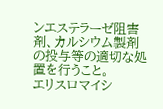ンエステラーゼ阻害剤、カルシウム製剤の投与等の適切な処置を行うこと。
エリスロマイシ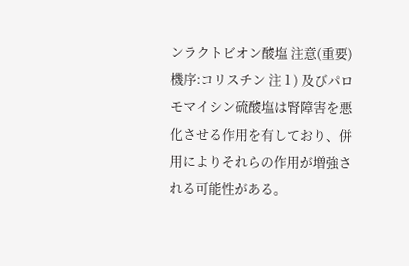ンラクトビオン酸塩 注意(重要)
機序:コリスチン 注 1 ) 及びパロモマイシン硫酸塩は腎障害を悪化させる作用を有しており、併用によりそれらの作用が増強される可能性がある。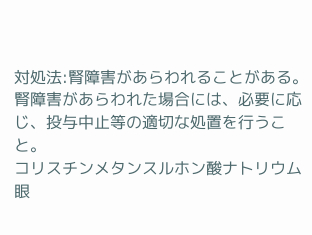対処法:腎障害があらわれることがある。 腎障害があらわれた場合には、必要に応じ、投与中止等の適切な処置を行うこと。
コリスチンメタンスルホン酸ナトリウム眼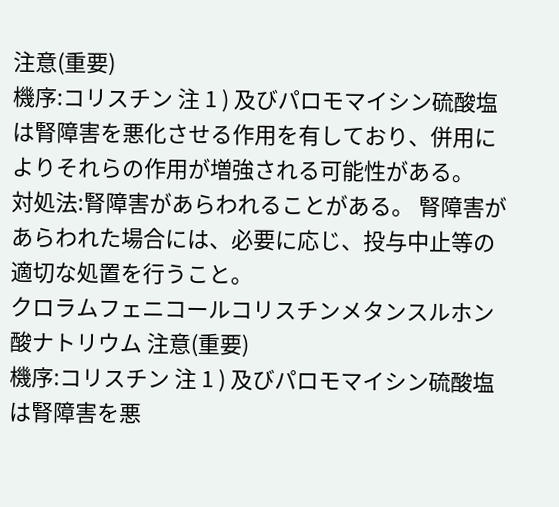注意(重要)
機序:コリスチン 注 1 ) 及びパロモマイシン硫酸塩は腎障害を悪化させる作用を有しており、併用によりそれらの作用が増強される可能性がある。
対処法:腎障害があらわれることがある。 腎障害があらわれた場合には、必要に応じ、投与中止等の適切な処置を行うこと。
クロラムフェニコールコリスチンメタンスルホン酸ナトリウム 注意(重要)
機序:コリスチン 注 1 ) 及びパロモマイシン硫酸塩は腎障害を悪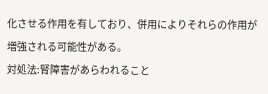化させる作用を有しており、併用によりそれらの作用が増強される可能性がある。
対処法:腎障害があらわれること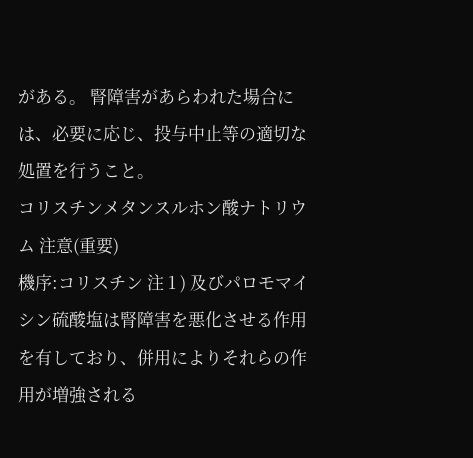がある。 腎障害があらわれた場合には、必要に応じ、投与中止等の適切な処置を行うこと。
コリスチンメタンスルホン酸ナトリウム 注意(重要)
機序:コリスチン 注 1 ) 及びパロモマイシン硫酸塩は腎障害を悪化させる作用を有しており、併用によりそれらの作用が増強される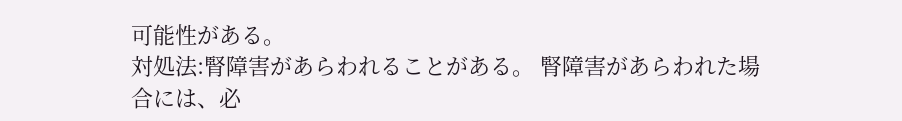可能性がある。
対処法:腎障害があらわれることがある。 腎障害があらわれた場合には、必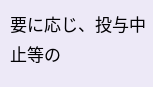要に応じ、投与中止等の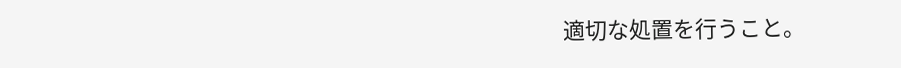適切な処置を行うこと。